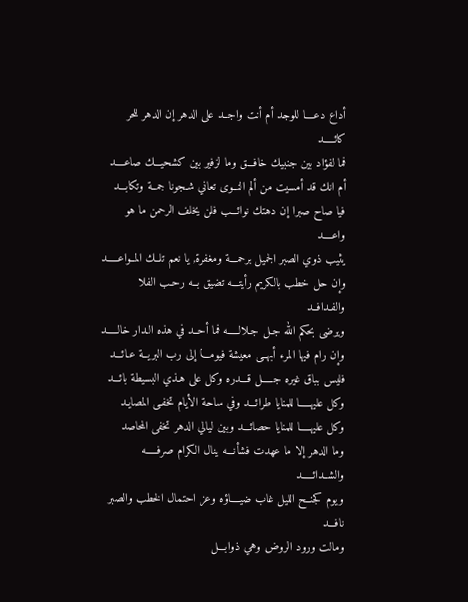أداع دعــــا للوجد أم أنت واجــد على الدهر إن الدهر للحر كائـــــد
فما لفؤاد بين جنبيك خافـــق وما لزفير بين كشحيـــك صاعــــد
أم انك قد أمسيت من ألم النــوى تعاني شـجونا جمــة وتكابـــد
فيا صاح صبرا إن دهتك نوائـــب فلن يخلف الرحمن ما هو واعــــد
يثيب ذوي الصبر الجميل برحمـــة ومغفرة, يا نعم تلــك المــواعـــــد
وإن حل خطب بالكريم رأيتـــه تضيق بــه رحـب الفلا والفـدافــد
ويرضى بحكم الله جـل جـلالـــــه فما أحــد في هذه الـدار خالـــــد
وإن رام فيها المرء أبهــى معيشة فيومـــا إلى رب البريــة عـائـــد
فليس بباق غيره جـــــل قـــدره وكل على هـذي البسيطة بائـــد
وكل عليهـــــا للمنايا طرائـــد وفي ساحة الأيام تخفـى المصايـد
وكل عليهـــــا للمنايا حصائـــد وبين ليالي الدهر تخفى المحاصد
وما الدهر إلا ما عهدت فشأنـــه ينال الكرام صرفـــــه والشــدائـــــد
ويوم كجنــح الليل غاب ضيــــاؤه وعز احتمال الخطب والصبر نافـــد
ومالت ورود الروض وهي ذوابـــل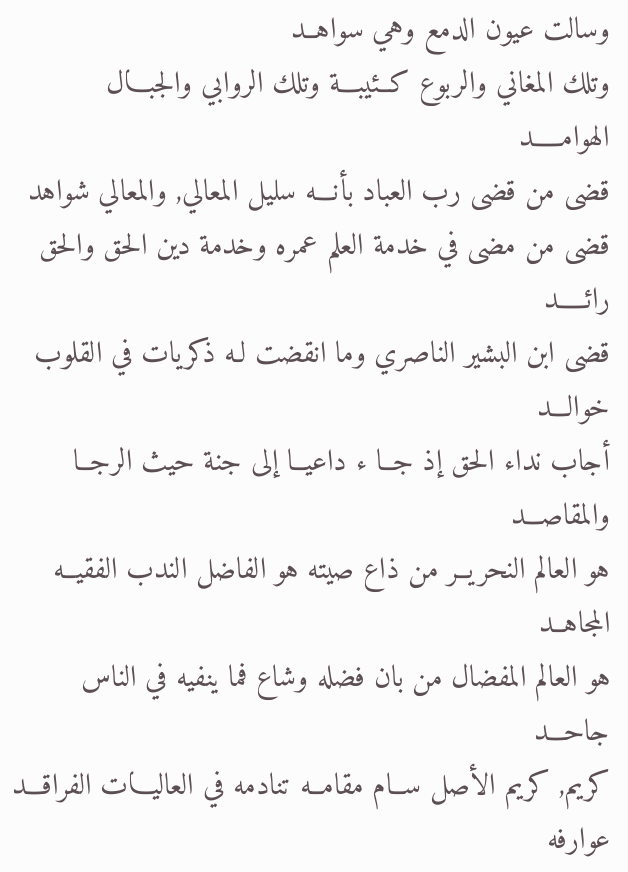وسالت عيون الدمع وهي سواهــد
وتلك المغاني والربوع كــئيبـــة وتلك الروابي والجبـــال الهوامـــــد
قضى من قضى رب العباد بأنـــه سليل المعالي, والمعالي شواهد
قضى من مضى في خدمة العلم عمره وخدمة دين الحق والحق رائـــــد
قضى ابن البشير الناصري وما انقضت لـه ذكريات في القلوب خوالـــد
أجاب نداء الحق إذ جــا ء داعيــا إلى جنة حيث الرجــا والمقاصـــد
هو العالم النحريــر من ذاع صيته هو الفاضل الندب الفقيــه المجاهــد
هو العالم المفضال من بان فضله وشاع فما ينفيه في الناس جاحـــد
كريم, كريم الأصل ســام مقامــه تنادمه في العاليـــات الفراقـــد
عوارفه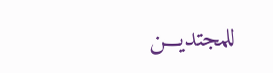للمجتديـــن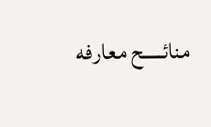منائـــــح معارفه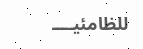للظامئيــــ